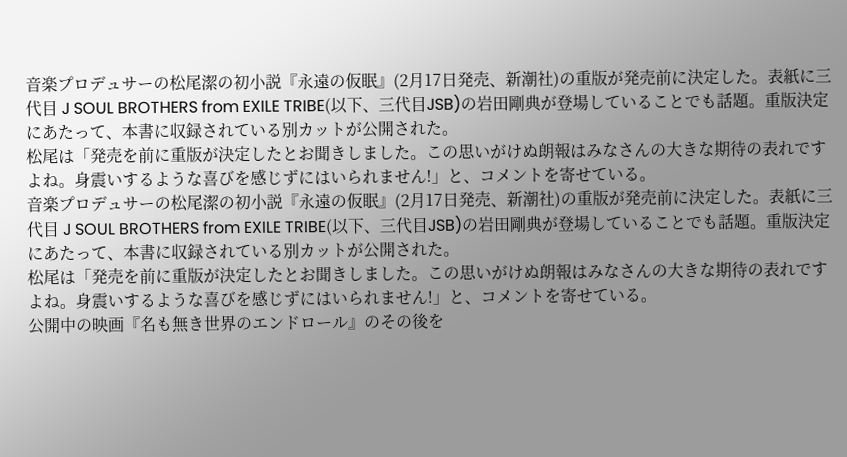音楽プロデュサーの松尾潔の初小説『永遠の仮眠』(2月17日発売、新潮社)の重版が発売前に決定した。表紙に三代目 J SOUL BROTHERS from EXILE TRIBE(以下、三代目JSB)の岩田剛典が登場していることでも話題。重版決定にあたって、本書に収録されている別カットが公開された。
松尾は「発売を前に重版が決定したとお聞きしました。この思いがけぬ朗報はみなさんの大きな期待の表れですよね。身震いするような喜びを感じずにはいられません!」と、コメントを寄せている。
音楽プロデュサーの松尾潔の初小説『永遠の仮眠』(2月17日発売、新潮社)の重版が発売前に決定した。表紙に三代目 J SOUL BROTHERS from EXILE TRIBE(以下、三代目JSB)の岩田剛典が登場していることでも話題。重版決定にあたって、本書に収録されている別カットが公開された。
松尾は「発売を前に重版が決定したとお聞きしました。この思いがけぬ朗報はみなさんの大きな期待の表れですよね。身震いするような喜びを感じずにはいられません!」と、コメントを寄せている。
公開中の映画『名も無き世界のエンドロール』のその後を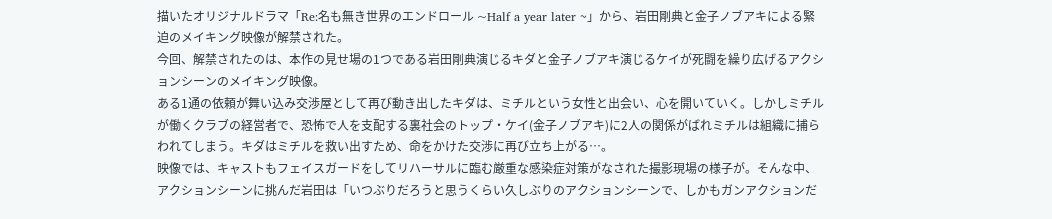描いたオリジナルドラマ「Re:名も無き世界のエンドロール ~Half a year later ~」から、岩田剛典と金子ノブアキによる緊迫のメイキング映像が解禁された。
今回、解禁されたのは、本作の見せ場の1つである岩田剛典演じるキダと金子ノブアキ演じるケイが死闘を繰り広げるアクションシーンのメイキング映像。
ある1通の依頼が舞い込み交渉屋として再び動き出したキダは、ミチルという女性と出会い、心を開いていく。しかしミチルが働くクラブの経営者で、恐怖で人を支配する裏社会のトップ・ケイ(金子ノブアキ)に2人の関係がばれミチルは組織に捕らわれてしまう。キダはミチルを救い出すため、命をかけた交渉に再び立ち上がる…。
映像では、キャストもフェイスガードをしてリハーサルに臨む厳重な感染症対策がなされた撮影現場の様子が。そんな中、アクションシーンに挑んだ岩田は「いつぶりだろうと思うくらい久しぶりのアクションシーンで、しかもガンアクションだ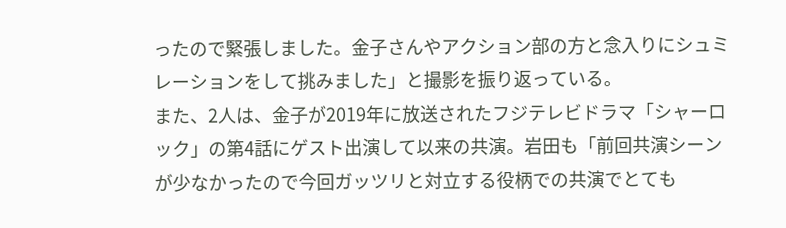ったので緊張しました。金子さんやアクション部の方と念入りにシュミレーションをして挑みました」と撮影を振り返っている。
また、2人は、金子が2019年に放送されたフジテレビドラマ「シャーロック」の第4話にゲスト出演して以来の共演。岩田も「前回共演シーンが少なかったので今回ガッツリと対立する役柄での共演でとても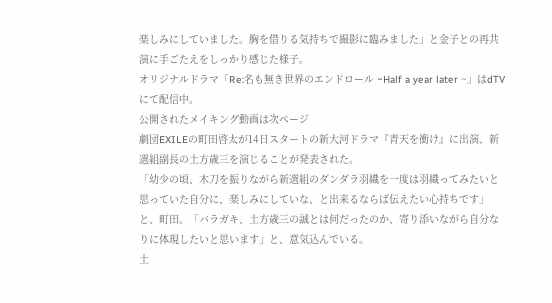楽しみにしていました。胸を借りる気持ちで撮影に臨みました」と金子との再共演に手ごたえをしっかり感じた様子。
オリジナルドラマ「Re:名も無き世界のエンドロール ~Half a year later ~」はdTVにて配信中。
公開されたメイキング動画は次ページ
劇団EXILEの町田啓太が14日スタートの新大河ドラマ『青天を衝け』に出演、新選組副長の土方歳三を演じることが発表された。
「幼少の頃、木刀を振りながら新選組のダンダラ羽織を一度は羽織ってみたいと思っていた自分に、楽しみにしていな、と出来るならば伝えたい心持ちです」と、町田。「バラガキ、土方歳三の誠とは何だったのか、寄り添いながら自分なりに体現したいと思います」と、意気込んでいる。
土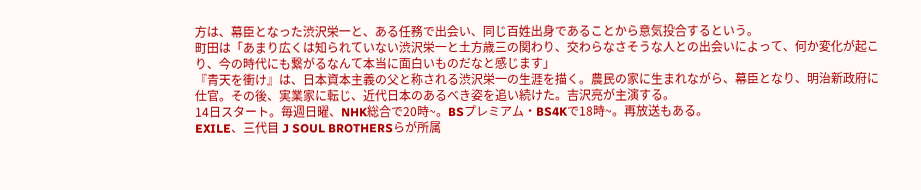方は、幕臣となった渋沢栄一と、ある任務で出会い、同じ百姓出身であることから意気投合するという。
町田は「あまり広くは知られていない渋沢栄一と土方歳三の関わり、交わらなさそうな人との出会いによって、何か変化が起こり、今の時代にも繋がるなんて本当に面白いものだなと感じます」
『青天を衝け』は、日本資本主義の父と称される渋沢栄一の生涯を描く。農民の家に生まれながら、幕臣となり、明治新政府に仕官。その後、実業家に転じ、近代日本のあるべき姿を追い続けた。吉沢亮が主演する。
14日スタート。毎週日曜、NHK総合で20時~。BSプレミアム・BS4Kで18時~。再放送もある。
EXILE、三代目 J SOUL BROTHERSらが所属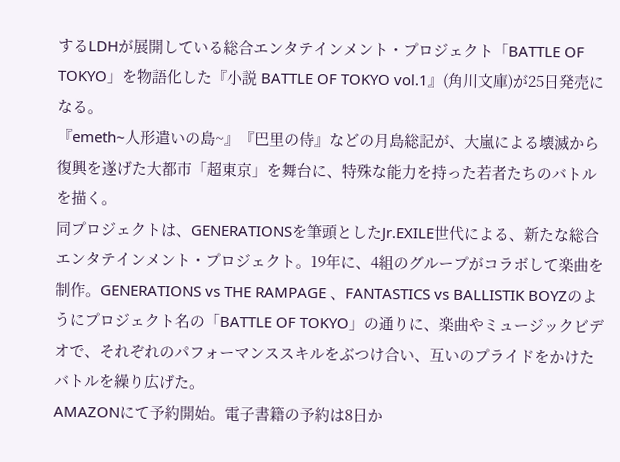するLDHが展開している総合エンタテインメント・プロジェクト「BATTLE OF TOKYO」を物語化した『小説 BATTLE OF TOKYO vol.1』(角川文庫)が25日発売になる。
『emeth~人形遣いの島~』『巴里の侍』などの月島総記が、大嵐による壊滅から復興を遂げた大都市「超東京」を舞台に、特殊な能力を持った若者たちのバトルを描く。
同プロジェクトは、GENERATIONSを筆頭としたJr.EXILE世代による、新たな総合エンタテインメント・プロジェクト。19年に、4組のグループがコラボして楽曲を制作。GENERATIONS vs THE RAMPAGE 、FANTASTICS vs BALLISTIK BOYZのようにプロジェクト名の「BATTLE OF TOKYO」の通りに、楽曲やミュージックビデオで、それぞれのパフォーマンススキルをぶつけ合い、互いのプライドをかけたバトルを繰り広げた。
AMAZONにて予約開始。電子書籍の予約は8日か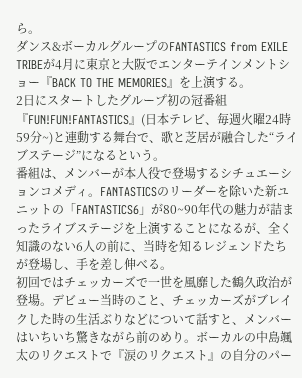ら。
ダンス&ボーカルグループのFANTASTICS from EXILE TRIBEが4月に東京と大阪でエンターテインメントショー『BACK TO THE MEMORIES』を上演する。
2日にスタートしたグループ初の冠番組『FUN!FUN!FANTASTICS』(日本テレビ、毎週火曜24時59分~)と連動する舞台で、歌と芝居が融合した“ライブステージ”になるという。
番組は、メンバーが本人役で登場するシチュエーションコメディ。FANTASTICSのリーダーを除いた新ユニットの「FANTASTICS6」が80~90年代の魅力が詰まったライブステージを上演することになるが、全く知識のない6人の前に、当時を知るレジェンドたちが登場し、手を差し伸べる。
初回ではチェッカーズで一世を風靡した鶴久政治が登場。デビュー当時のこと、チェッカーズがブレイクした時の生活ぶりなどについて話すと、メンバーはいちいち驚きながら前のめり。ボーカルの中島颯太のリクエストで『涙のリクエスト』の自分のパー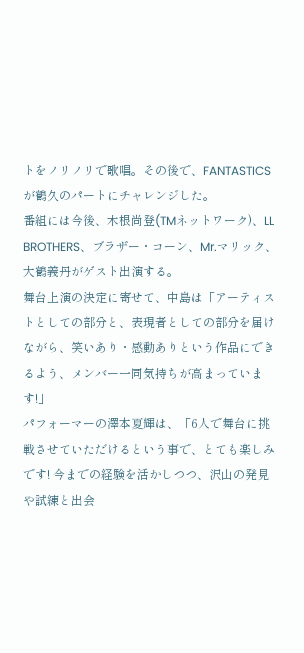トをノリノリで歌唱。その後で、FANTASTICSが鶴久のパートにチャレンジした。
番組には今後、木根尚登(TMネットワーク)、LL BROTHERS、ブラザー・コーン、Mr.マリック、大鶴義丹がゲスト出演する。
舞台上演の決定に寄せて、中島は「アーティストとしての部分と、表現者としての部分を届けながら、笑いあり・感動ありという作品にできるよう、メンバー一同気持ちが高まっています!」
パフォーマーの澤本夏輝は、「6人で舞台に挑戦させていただけるという事で、とても楽しみです! 今までの経験を活かしつつ、沢山の発見や試練と出会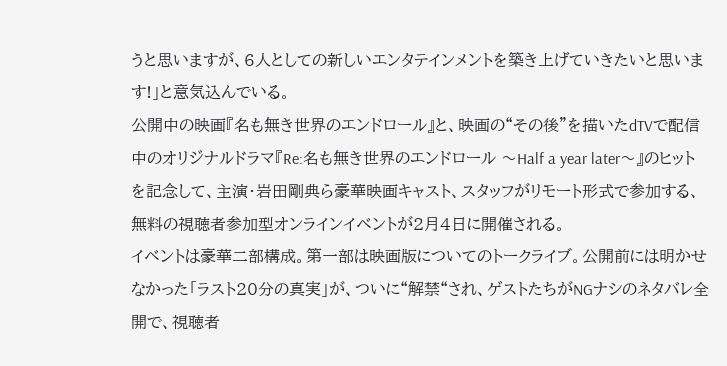うと思いますが、6人としての新しいエンタテインメントを築き上げていきたいと思います!」と意気込んでいる。
公開中の映画『名も無き世界のエンドロール』と、映画の“その後”を描いたdTVで配信中のオリジナルドラマ『Re:名も無き世界のエンドロール 〜Half a year later〜』のヒットを記念して、主演・岩田剛典ら豪華映画キャスト、スタッフがリモート形式で参加する、無料の視聴者参加型オンラインイベントが2月4日に開催される。
イベントは豪華二部構成。第一部は映画版についてのトークライブ。公開前には明かせなかった「ラスト20分の真実」が、ついに“解禁“され、ゲストたちがNGナシのネタバレ全開で、視聴者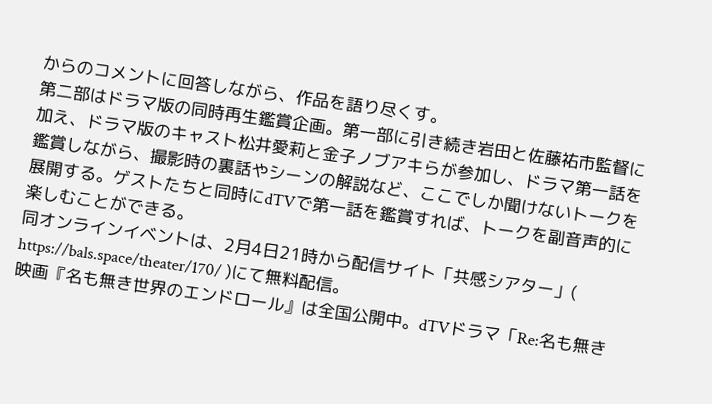からのコメントに回答しながら、作品を語り尽くす。
第二部はドラマ版の同時再生鑑賞企画。第一部に引き続き岩田と佐藤祐市監督に加え、ドラマ版のキャスト松井愛莉と金子ノブアキらが参加し、ドラマ第一話を鑑賞しながら、撮影時の裏話やシーンの解説など、ここでしか聞けないトークを展開する。ゲストたちと同時にdTVで第一話を鑑賞すれば、トークを副音声的に楽しむことができる。
同オンラインイベントは、2月4日21時から配信サイト「共感シアター」( https://bals.space/theater/170/ )にて無料配信。
映画『名も無き世界のエンドロール』は全国公開中。dTVドラマ「Re:名も無き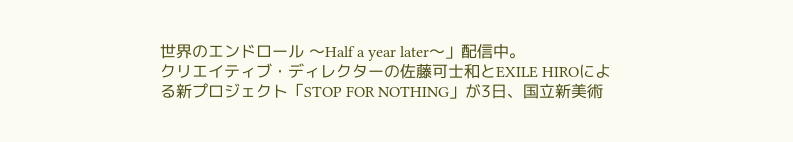世界のエンドロール 〜Half a year later〜」配信中。
クリエイティブ・ディレクターの佐藤可士和とEXILE HIROによる新プロジェクト「STOP FOR NOTHING」が3日、国立新美術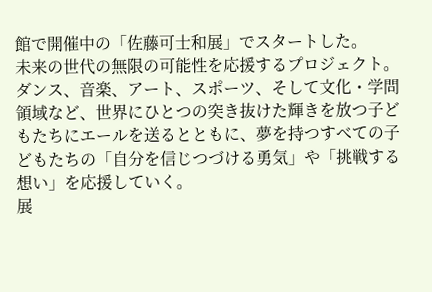館で開催中の「佐藤可士和展」でスタートした。
未来の世代の無限の可能性を応援するプロジェクト。 ダンス、音楽、アート、スポーツ、そして文化・学問領域など、世界にひとつの突き抜けた輝きを放つ子どもたちにエールを送るとともに、夢を持つすべての子どもたちの「自分を信じつづける勇気」や「挑戦する想い」を応援していく。
展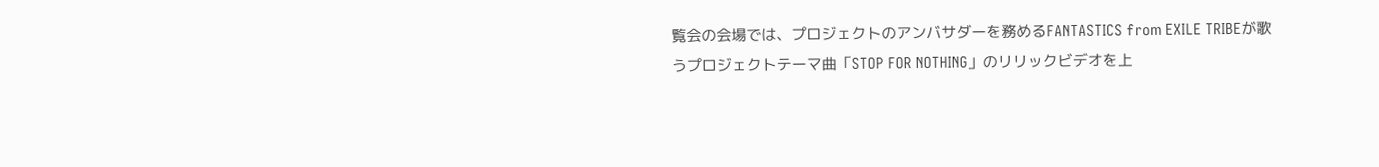覧会の会場では、プロジェクトのアンバサダーを務めるFANTASTICS from EXILE TRIBEが歌うプロジェクトテーマ曲「STOP FOR NOTHING」のリリックビデオを上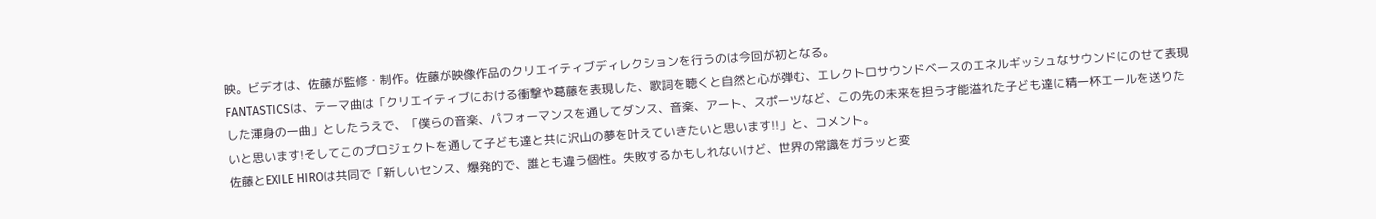映。ビデオは、佐藤が監修・制作。佐藤が映像作品のクリエイティブディレクションを行うのは今回が初となる。
FANTASTICSは、テーマ曲は「クリエイティブにおける衝撃や葛藤を表現した、歌詞を聴くと自然と心が弾む、エレクトロサウンドベースのエネルギッシュなサウンドにのせて表現した渾身の一曲」としたうえで、「僕らの音楽、パフォーマンスを通してダンス、音楽、アート、スポーツなど、この先の未来を担う才能溢れた子ども達に精一杯エールを送りたいと思います!そしてこのプロジェクトを通して子ども達と共に沢山の夢を叶えていきたいと思います!!」と、コメント。
佐藤とEXILE HIROは共同で「新しいセンス、爆発的で、誰とも違う個性。失敗するかもしれないけど、世界の常識をガラッと変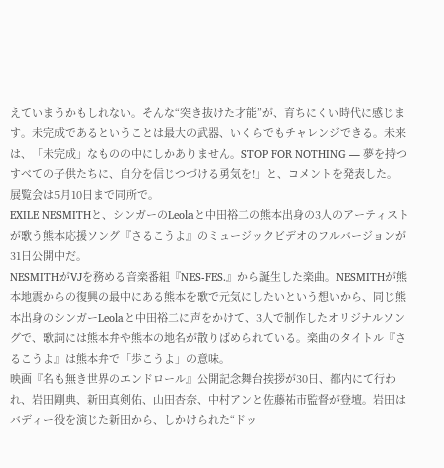えていまうかもしれない。そんな“突き抜けた才能”が、育ちにくい時代に感じます。未完成であるということは最大の武器、いくらでもチャレンジできる。未来は、「未完成」なものの中にしかありません。STOP FOR NOTHING ― 夢を持つすべての子供たちに、自分を信じつづける勇気を!」と、コメントを発表した。
展覧会は5月10日まで同所で。
EXILE NESMITHと、シンガーのLeolaと中田裕二の熊本出身の3人のアーティストが歌う熊本応援ソング『さるこうよ』のミュージックビデオのフルバージョンが31日公開中だ。
NESMITHがVJを務める音楽番組『NES-FES.』から誕生した楽曲。NESMITHが熊本地震からの復興の最中にある熊本を歌で元気にしたいという想いから、同じ熊本出身のシンガーLeolaと中田裕二に声をかけて、3人で制作したオリジナルソングで、歌詞には熊本弁や熊本の地名が散りばめられている。楽曲のタイトル『さるこうよ』は熊本弁で「歩こうよ」の意味。
映画『名も無き世界のエンドロール』公開記念舞台挨拶が30日、都内にて行われ、岩田剛典、新田真剣佑、山田杏奈、中村アンと佐藤祐市監督が登壇。岩田はバディー役を演じた新田から、しかけられた“ドッ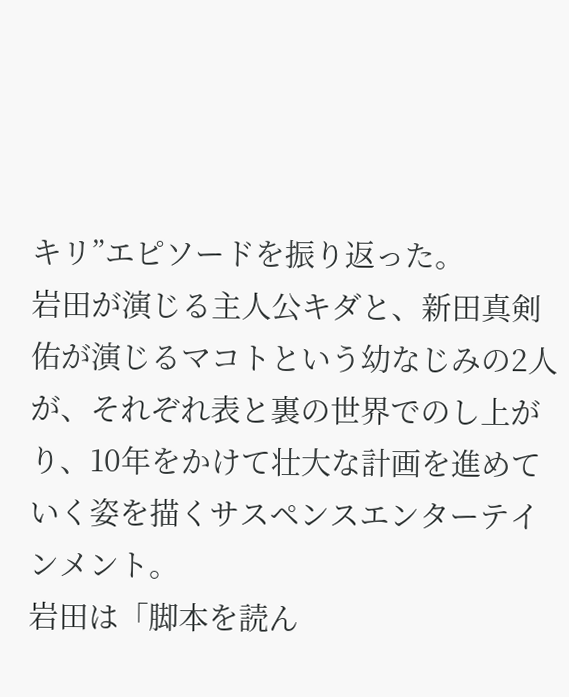キリ”エピソードを振り返った。
岩田が演じる主人公キダと、新田真剣佑が演じるマコトという幼なじみの2人が、それぞれ表と裏の世界でのし上がり、10年をかけて壮大な計画を進めていく姿を描くサスペンスエンターテインメント。
岩田は「脚本を読ん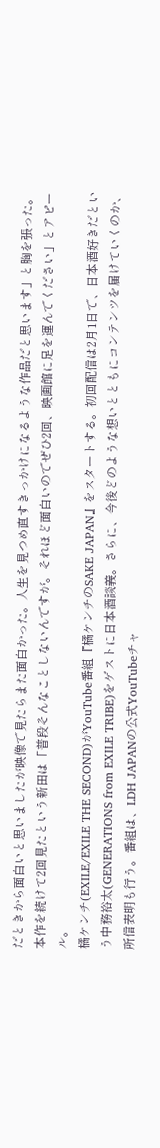だときから面白いと思いましたが映像で見たらまた面白かった。人生を見つめ直すきっかけになるような作品だと思います」と胸を張った。
本作を続けて2回見たという新田は「普段そんなことしないんですが。それほど面白いのでぜひ2回、映画館に足を運んでください」とアピール。
橘ケンチ(EXILE/EXILE THE SECOND)がYouTube番組『橘ケンチのSAKE JAPAN』をスタートする。初回配信は2月1日で、日本酒好きだという中務裕太(GENERATIONS from EXILE TRIBE)をゲストに日本酒談義。さらに、今後どのような想いとともにコンテンツを届けていくのか、所信表明も行う。番組は、LDH JAPANの公式YouTubeチャ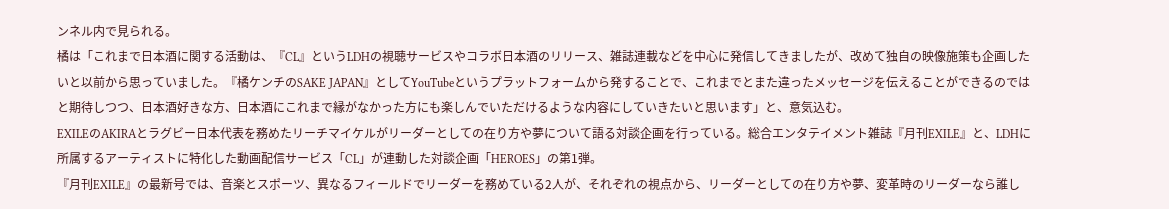ンネル内で見られる。
橘は「これまで日本酒に関する活動は、『CL』というLDHの視聴サービスやコラボ日本酒のリリース、雑誌連載などを中心に発信してきましたが、改めて独自の映像施策も企画したいと以前から思っていました。『橘ケンチのSAKE JAPAN』としてYouTubeというプラットフォームから発することで、これまでとまた違ったメッセージを伝えることができるのではと期待しつつ、日本酒好きな方、日本酒にこれまで縁がなかった方にも楽しんでいただけるような内容にしていきたいと思います」と、意気込む。
EXILEのAKIRAとラグビー日本代表を務めたリーチマイケルがリーダーとしての在り方や夢について語る対談企画を行っている。総合エンタテイメント雑誌『月刊EXILE』と、LDHに所属するアーティストに特化した動画配信サービス「CL」が連動した対談企画「HEROES」の第1弾。
『月刊EXILE』の最新号では、音楽とスポーツ、異なるフィールドでリーダーを務めている2人が、それぞれの視点から、リーダーとしての在り方や夢、変革時のリーダーなら誰し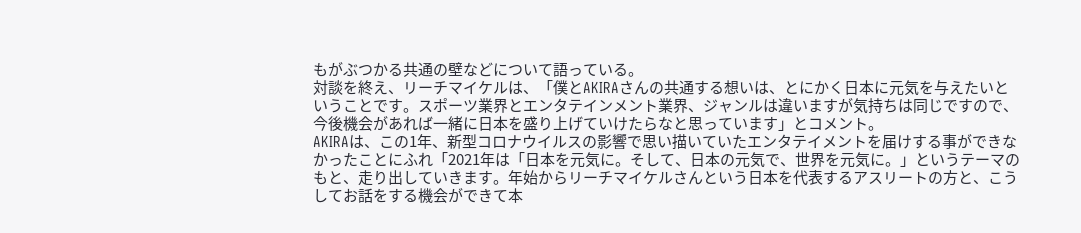もがぶつかる共通の壁などについて語っている。
対談を終え、リーチマイケルは、「僕とAKIRAさんの共通する想いは、とにかく日本に元気を与えたいということです。スポーツ業界とエンタテインメント業界、ジャンルは違いますが気持ちは同じですので、今後機会があれば一緒に日本を盛り上げていけたらなと思っています」とコメント。
AKIRAは、この1年、新型コロナウイルスの影響で思い描いていたエンタテイメントを届けする事ができなかったことにふれ「2021年は「日本を元気に。そして、日本の元気で、世界を元気に。」というテーマのもと、走り出していきます。年始からリーチマイケルさんという日本を代表するアスリートの方と、こうしてお話をする機会ができて本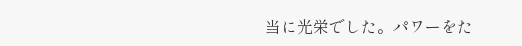当に光栄でした。パワーをた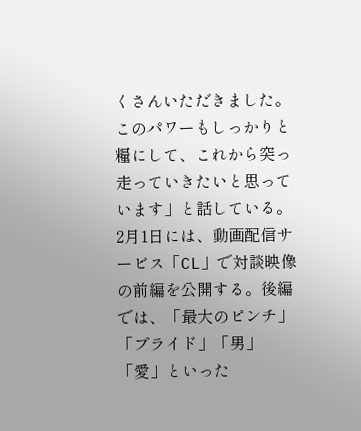くさんいただきました。このパワーもしっかりと糧にして、これから突っ走っていきたいと思っています」と話している。
2月1日には、動画配信サービス「CL」で対談映像の前編を公開する。後編では、「最大のピンチ」「プライド」「男」「愛」といった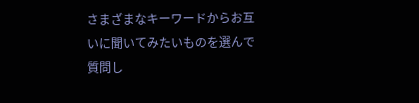さまざまなキーワードからお互いに聞いてみたいものを選んで質問し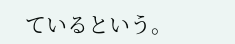ているという。